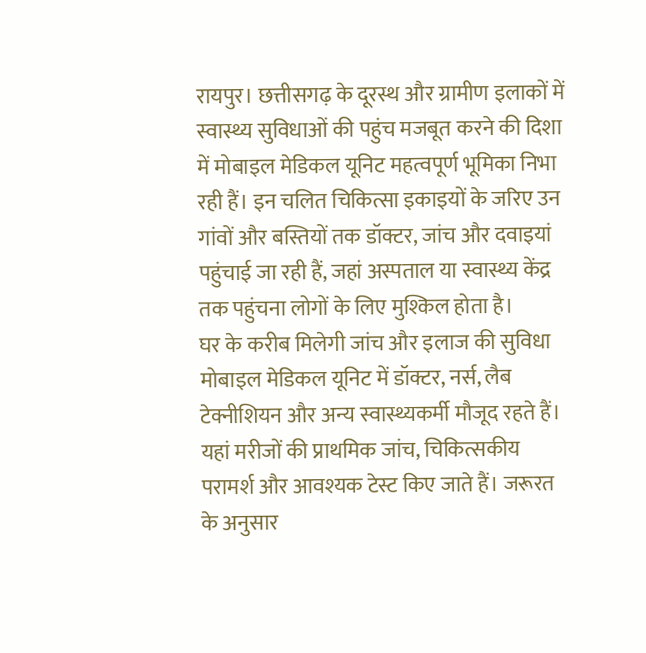रायपुर। छत्तीसगढ़ के दूरस्थ और ग्रामीण इलाकों में स्वास्थ्य सुविधाओं की पहुंच मजबूत करने की दिशा में मोबाइल मेडिकल यूनिट महत्वपूर्ण भूमिका निभा रही हैं। इन चलित चिकित्सा इकाइयों के जरिए उन गांवों और बस्तियों तक डॉक्टर, जांच और दवाइयां पहुंचाई जा रही हैं, जहां अस्पताल या स्वास्थ्य केंद्र तक पहुंचना लोगों के लिए मुश्किल होता है।
घर के करीब मिलेगी जांच और इलाज की सुविधा
मोबाइल मेडिकल यूनिट में डॉक्टर, नर्स, लैब टेक्नीशियन और अन्य स्वास्थ्यकर्मी मौजूद रहते हैं। यहां मरीजों की प्राथमिक जांच, चिकित्सकीय परामर्श और आवश्यक टेस्ट किए जाते हैं। जरूरत के अनुसार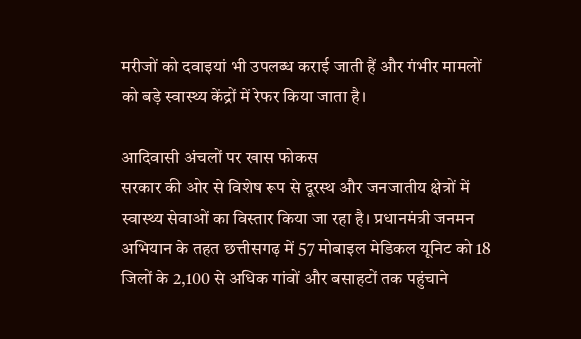मरीजों को दवाइयां भी उपलब्ध कराई जाती हैं और गंभीर मामलों को बड़े स्वास्थ्य केंद्रों में रेफर किया जाता है।

आदिवासी अंचलों पर खास फोकस
सरकार की ओर से विशेष रूप से दूरस्थ और जनजातीय क्षेत्रों में स्वास्थ्य सेवाओं का विस्तार किया जा रहा है। प्रधानमंत्री जनमन अभियान के तहत छत्तीसगढ़ में 57 मोबाइल मेडिकल यूनिट को 18 जिलों के 2,100 से अधिक गांवों और बसाहटों तक पहुंचाने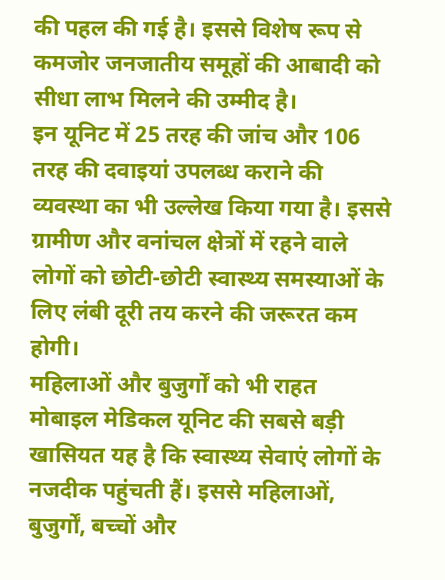की पहल की गई है। इससे विशेष रूप से कमजोर जनजातीय समूहों की आबादी को सीधा लाभ मिलने की उम्मीद है।
इन यूनिट में 25 तरह की जांच और 106 तरह की दवाइयां उपलब्ध कराने की व्यवस्था का भी उल्लेख किया गया है। इससे ग्रामीण और वनांचल क्षेत्रों में रहने वाले लोगों को छोटी-छोटी स्वास्थ्य समस्याओं के लिए लंबी दूरी तय करने की जरूरत कम होगी।
महिलाओं और बुजुर्गों को भी राहत
मोबाइल मेडिकल यूनिट की सबसे बड़ी खासियत यह है कि स्वास्थ्य सेवाएं लोगों के नजदीक पहुंचती हैं। इससे महिलाओं, बुजुर्गों, बच्चों और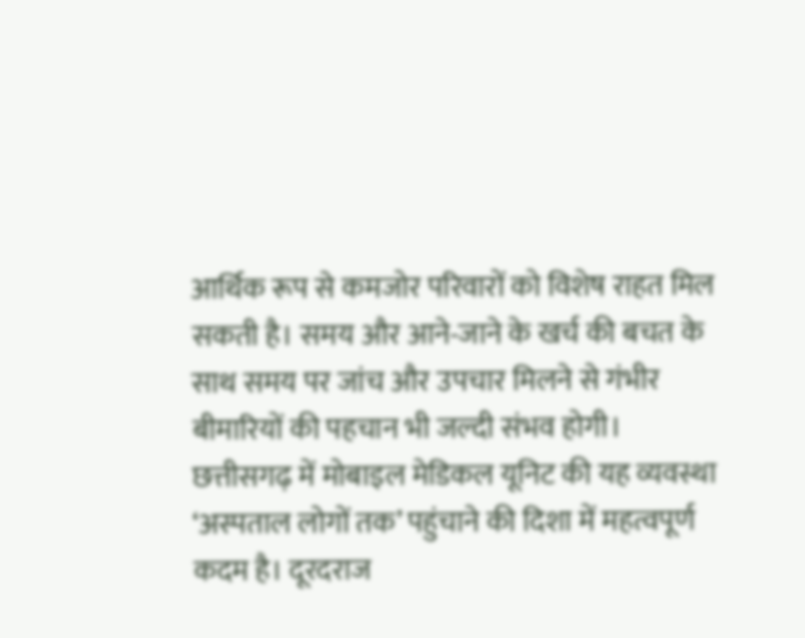आर्थिक रूप से कमजोर परिवारों को विशेष राहत मिल सकती है। समय और आने-जाने के खर्च की बचत के साथ समय पर जांच और उपचार मिलने से गंभीर बीमारियों की पहचान भी जल्दी संभव होगी।
छत्तीसगढ़ में मोबाइल मेडिकल यूनिट की यह व्यवस्था ‘अस्पताल लोगों तक’ पहुंचाने की दिशा में महत्वपूर्ण कदम है। दूरदराज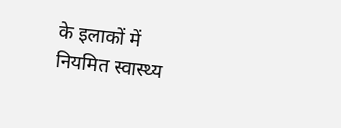के इलाकों में नियमित स्वास्थ्य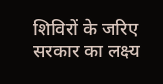शिविरों के जरिए सरकार का लक्ष्य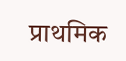प्राथमिक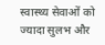स्वास्थ्य सेवाओं को ज्यादा सुलभ और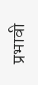प्रभावी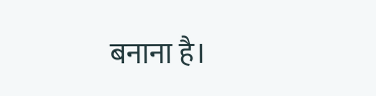बनाना है।